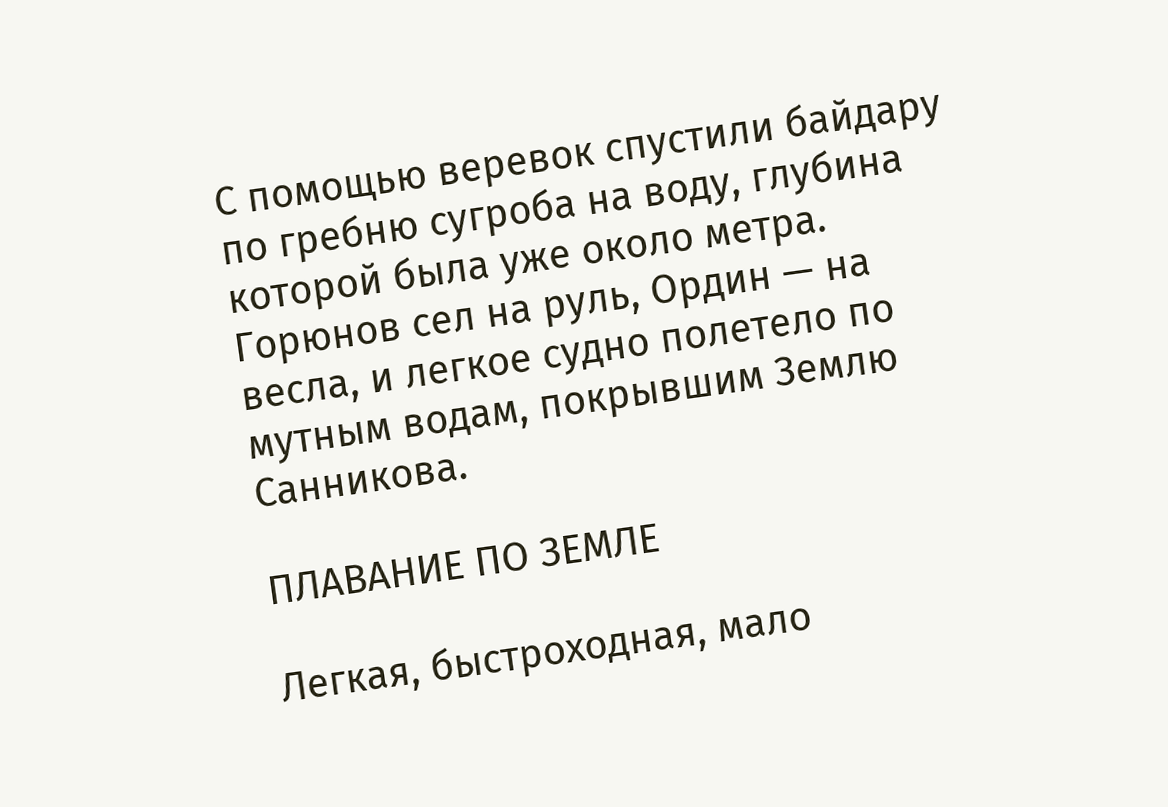С помощью веревок спустили байдару по гребню сугроба на воду, глубина которой была уже около метра. Горюнов сел на руль, Ордин — на весла, и легкое судно полетело по мутным водам, покрывшим Землю Санникова.

ПЛАВАНИЕ ПО ЗЕМЛЕ

Легкая, быстроходная, мало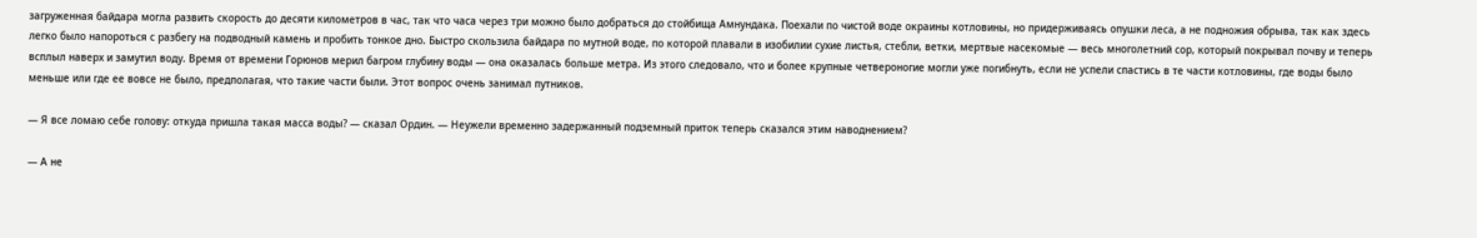загруженная байдара могла развить скорость до десяти километров в час, так что часа через три можно было добраться до стойбища Амнундака. Поехали по чистой воде окраины котловины, но придерживаясь опушки леса, а не подножия обрыва, так как здесь легко было напороться с разбегу на подводный камень и пробить тонкое дно. Быстро скользила байдара по мутной воде, по которой плавали в изобилии сухие листья, стебли, ветки, мертвые насекомые — весь многолетний сор, который покрывал почву и теперь всплыл наверх и замутил воду. Время от времени Горюнов мерил багром глубину воды — она оказалась больше метра. Из этого следовало, что и более крупные четвероногие могли уже погибнуть, если не успели спастись в те части котловины, где воды было меньше или где ее вовсе не было, предполагая, что такие части были. Этот вопрос очень занимал путников.

— Я все ломаю себе голову: откуда пришла такая масса воды? — сказал Ордин. — Неужели временно задержанный подземный приток теперь сказался этим наводнением?

— А не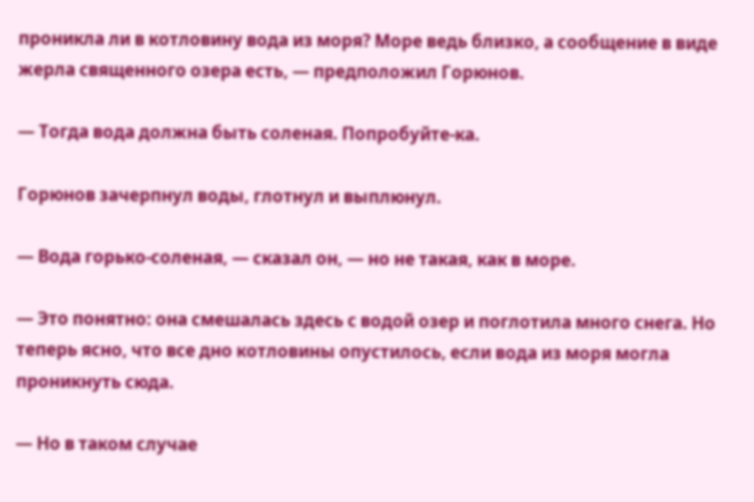проникла ли в котловину вода из моря? Море ведь близко, а сообщение в виде жерла священного озера есть, — предположил Горюнов.

— Тогда вода должна быть соленая. Попробуйте-ка.

Горюнов зачерпнул воды, глотнул и выплюнул.

— Вода горько-соленая, — сказал он, — но не такая, как в море.

— Это понятно: она смешалась здесь с водой озер и поглотила много снега. Но теперь ясно, что все дно котловины опустилось, если вода из моря могла проникнуть сюда.

— Но в таком случае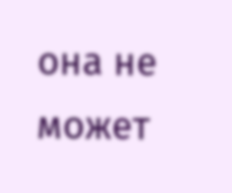она не может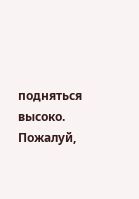подняться высоко. Пожалуй,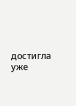достигла уже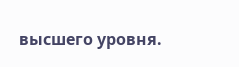высшего уровня.